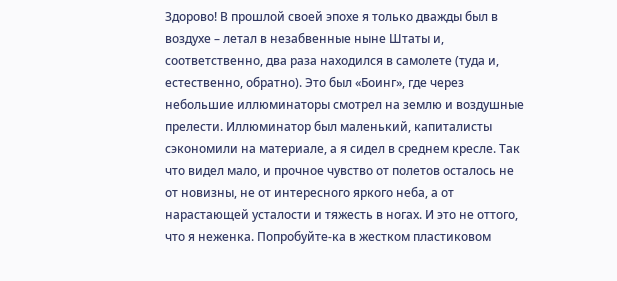Здорово! В прошлой своей эпохе я только дважды был в воздухе – летал в незабвенные ныне Штаты и, соответственно, два раза находился в самолете (туда и, естественно, обратно). Это был «Боинг», где через небольшие иллюминаторы смотрел на землю и воздушные прелести. Иллюминатор был маленький, капиталисты сэкономили на материале, а я сидел в среднем кресле. Так что видел мало, и прочное чувство от полетов осталось не от новизны, не от интересного яркого неба, а от нарастающей усталости и тяжесть в ногах. И это не оттого, что я неженка. Попробуйте-ка в жестком пластиковом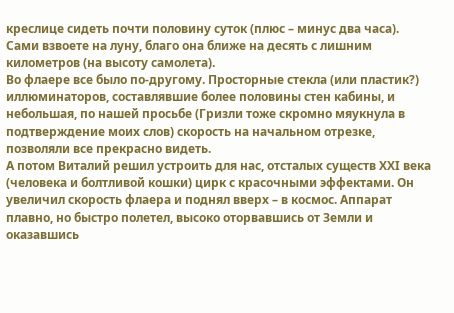креслице сидеть почти половину суток (плюс – минус два часа). Сами взвоете на луну, благо она ближе на десять с лишним километров (на высоту самолета).
Во флаере все было по-другому. Просторные стекла (или пластик?) иллюминаторов, составлявшие более половины стен кабины, и небольшая, по нашей просьбе (Гризли тоже скромно мяукнула в подтверждение моих слов) скорость на начальном отрезке, позволяли все прекрасно видеть.
А потом Виталий решил устроить для нас, отсталых существ ХХI века (человека и болтливой кошки) цирк с красочными эффектами. Он увеличил скорость флаера и поднял вверх – в космос. Аппарат плавно, но быстро полетел, высоко оторвавшись от Земли и оказавшись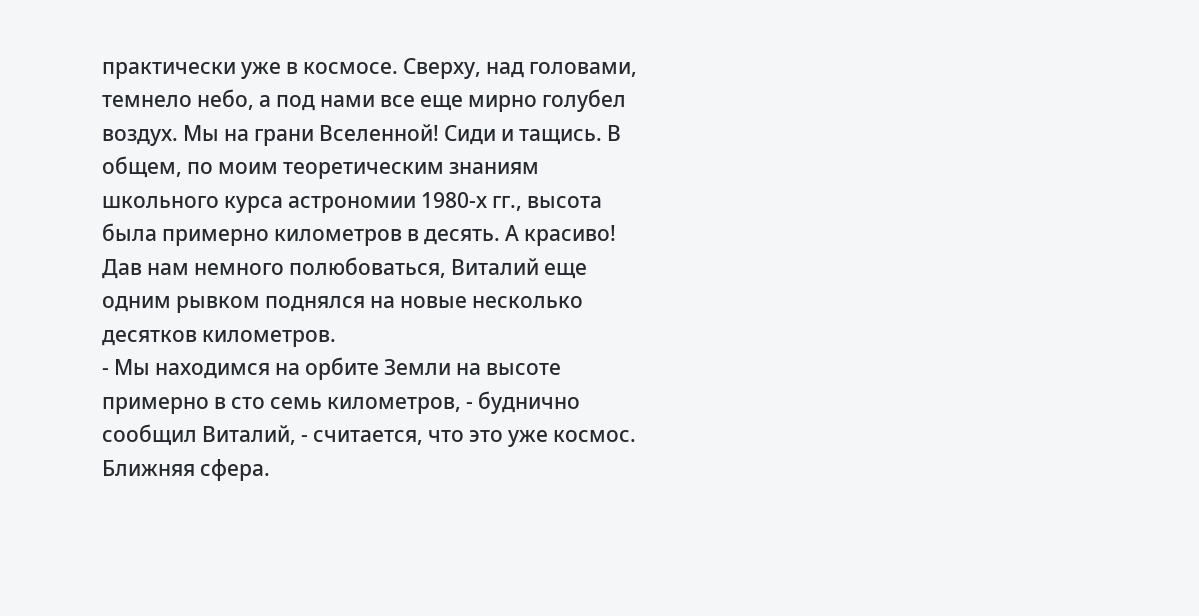практически уже в космосе. Сверху, над головами, темнело небо, а под нами все еще мирно голубел воздух. Мы на грани Вселенной! Сиди и тащись. В общем, по моим теоретическим знаниям школьного курса астрономии 1980-х гг., высота была примерно километров в десять. А красиво!
Дав нам немного полюбоваться, Виталий еще одним рывком поднялся на новые несколько десятков километров.
- Мы находимся на орбите Земли на высоте примерно в сто семь километров, - буднично сообщил Виталий, - считается, что это уже космос. Ближняя сфера.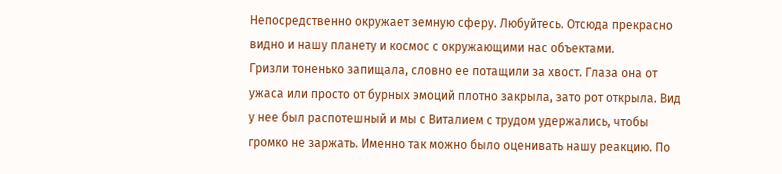Непосредственно окружает земную сферу. Любуйтесь. Отсюда прекрасно видно и нашу планету и космос с окружающими нас объектами.
Гризли тоненько запищала, словно ее потащили за хвост. Глаза она от ужаса или просто от бурных эмоций плотно закрыла, зато рот открыла. Вид у нее был распотешный и мы с Виталием с трудом удержались, чтобы громко не заржать. Именно так можно было оценивать нашу реакцию. По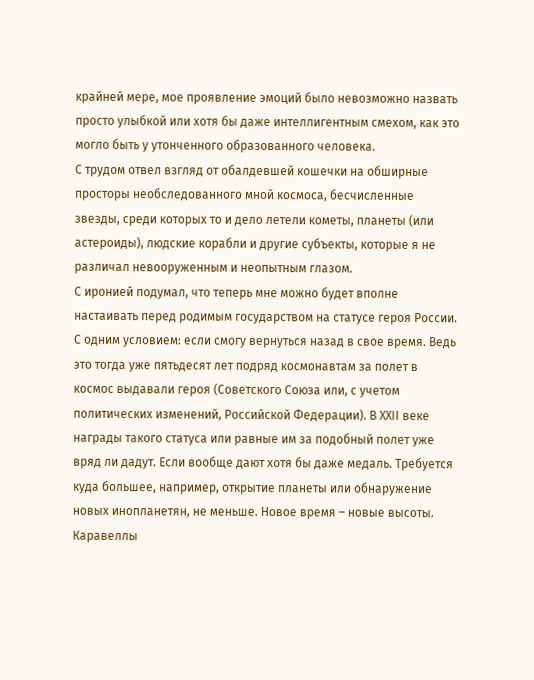крайней мере, мое проявление эмоций было невозможно назвать просто улыбкой или хотя бы даже интеллигентным смехом, как это могло быть у утонченного образованного человека.
С трудом отвел взгляд от обалдевшей кошечки на обширные просторы необследованного мной космоса, бесчисленные звезды, среди которых то и дело летели кометы, планеты (или астероиды), людские корабли и другие субъекты, которые я не различал невооруженным и неопытным глазом.
С иронией подумал, что теперь мне можно будет вполне настаивать перед родимым государством на статусе героя России. С одним условием: если смогу вернуться назад в свое время. Ведь это тогда уже пятьдесят лет подряд космонавтам за полет в космос выдавали героя (Советского Союза или, с учетом политических изменений, Российской Федерации). В ХХII веке награды такого статуса или равные им за подобный полет уже вряд ли дадут. Если вообще дают хотя бы даже медаль. Требуется куда большее, например, открытие планеты или обнаружение новых инопланетян, не меньше. Новое время – новые высоты. Каравеллы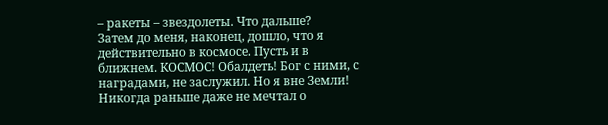– ракеты – звездолеты. Что дальше?
Затем до меня, наконец, дошло, что я действительно в космосе. Пусть и в ближнем. КОСМОС! Обалдеть! Бог с ними, с наградами, не заслужил. Но я вне Земли!
Никогда раньше даже не мечтал о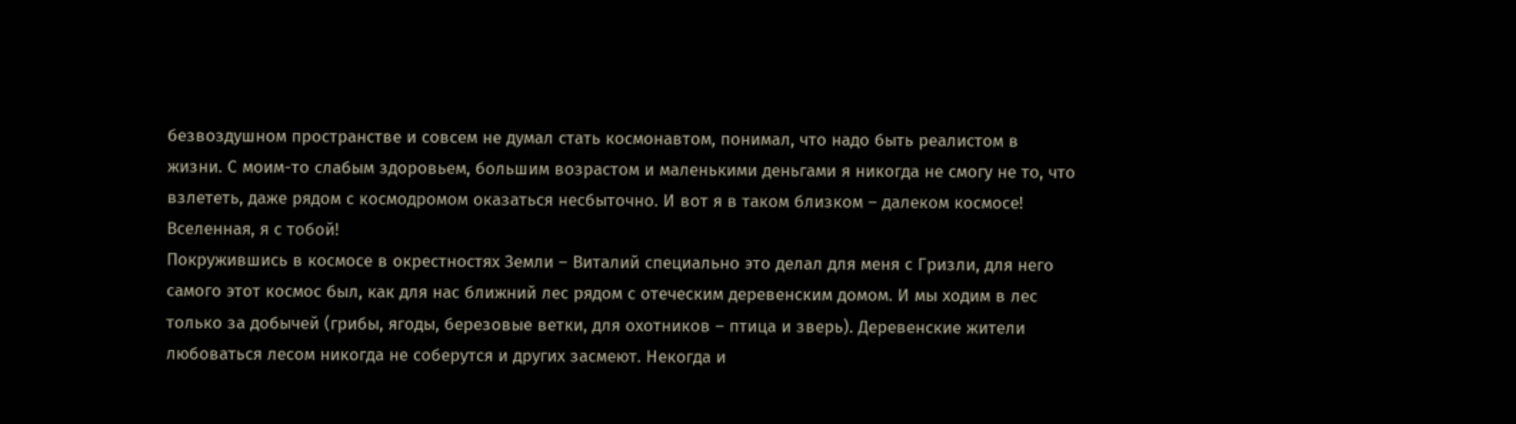безвоздушном пространстве и совсем не думал стать космонавтом, понимал, что надо быть реалистом в жизни. С моим-то слабым здоровьем, большим возрастом и маленькими деньгами я никогда не смогу не то, что взлететь, даже рядом с космодромом оказаться несбыточно. И вот я в таком близком – далеком космосе! Вселенная, я с тобой!
Покружившись в космосе в окрестностях Земли – Виталий специально это делал для меня с Гризли, для него самого этот космос был, как для нас ближний лес рядом с отеческим деревенским домом. И мы ходим в лес только за добычей (грибы, ягоды, березовые ветки, для охотников – птица и зверь). Деревенские жители любоваться лесом никогда не соберутся и других засмеют. Некогда и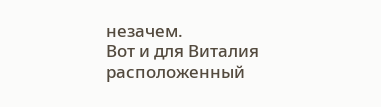незачем.
Вот и для Виталия расположенный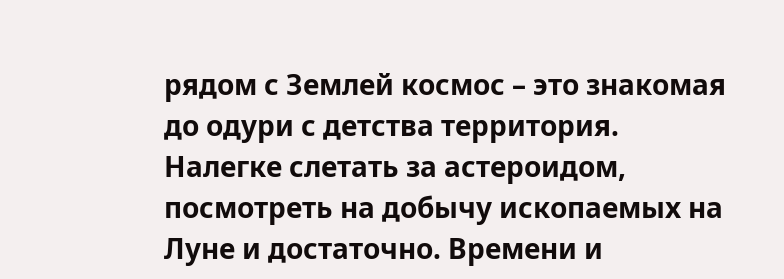рядом с Землей космос – это знакомая до одури с детства территория. Налегке слетать за астероидом, посмотреть на добычу ископаемых на Луне и достаточно. Времени и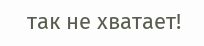так не хватает!